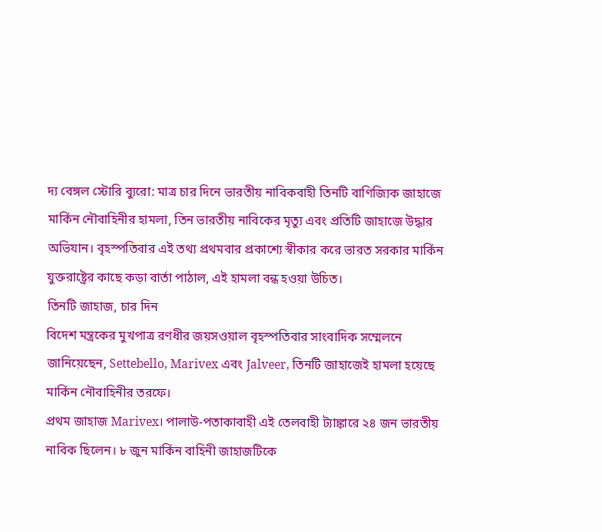দ্য বেঙ্গল স্টোরি ব্যুরো: মাত্র চার দিনে ভারতীয় নাবিকবাহী তিনটি বাণিজ্যিক জাহাজে মার্কিন নৌবাহিনীর হামলা, তিন ভারতীয় নাবিকের মৃত্যু এবং প্রতিটি জাহাজে উদ্ধার অভিযান। বৃহস্পতিবার এই তথ্য প্রথমবার প্রকাশ্যে স্বীকার করে ভারত সরকার মার্কিন যুক্তরাষ্ট্রের কাছে কড়া বার্তা পাঠাল, এই হামলা বন্ধ হওয়া উচিত।
তিনটি জাহাজ, চার দিন
বিদেশ মন্ত্রকের মুখপাত্র রণধীর জয়সওয়াল বৃহস্পতিবার সাংবাদিক সম্মেলনে জানিয়েছেন, Settebello, Marivex এবং Jalveer, তিনটি জাহাজেই হামলা হয়েছে মার্কিন নৌবাহিনীর তরফে।
প্রথম জাহাজ Marivex। পালাউ-পতাকাবাহী এই তেলবাহী ট্যাঙ্কারে ২৪ জন ভারতীয় নাবিক ছিলেন। ৮ জুন মার্কিন বাহিনী জাহাজটিকে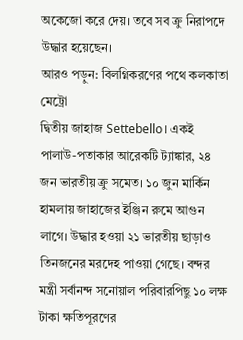অকেজো করে দেয়। তবে সব ক্রু নিরাপদে উদ্ধার হয়েছেন।
আরও পড়ুন: বিলগ্নিকরণের পথে কলকাতা মেট্রো
দ্বিতীয় জাহাজ Settebello। একই পালাউ-পতাকার আরেকটি ট্যাঙ্কার, ২৪ জন ভারতীয় ক্রু সমেত। ১০ জুন মার্কিন হামলায় জাহাজের ইঞ্জিন রুমে আগুন লাগে। উদ্ধার হওয়া ২১ ভারতীয় ছাড়াও তিনজনের মরদেহ পাওয়া গেছে। বন্দর মন্ত্রী সর্বানন্দ সনোয়াল পরিবারপিছু ১০ লক্ষ টাকা ক্ষতিপূরণের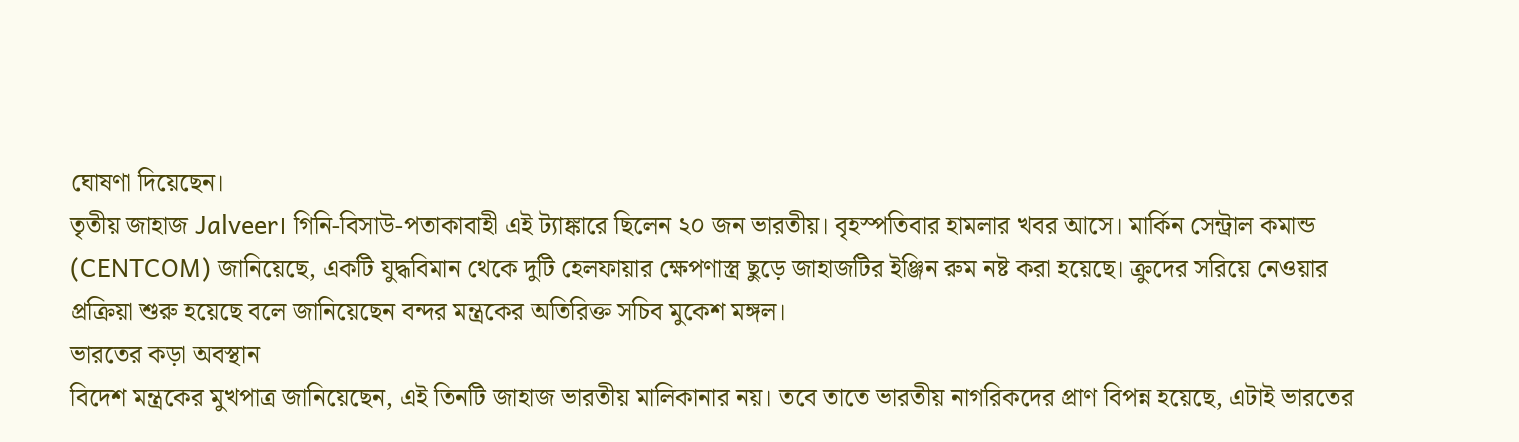ঘোষণা দিয়েছেন।
তৃতীয় জাহাজ Jalveer। গিনি-বিসাউ-পতাকাবাহী এই ট্যাঙ্কারে ছিলেন ২০ জন ভারতীয়। বৃহস্পতিবার হামলার খবর আসে। মার্কিন সেন্ট্রাল কমান্ড (CENTCOM) জানিয়েছে, একটি যুদ্ধবিমান থেকে দুটি হেলফায়ার ক্ষেপণাস্ত্র ছুড়ে জাহাজটির ইঞ্জিন রুম নষ্ট করা হয়েছে। ক্রুদের সরিয়ে নেওয়ার প্রক্রিয়া শুরু হয়েছে বলে জানিয়েছেন বন্দর মন্ত্রকের অতিরিক্ত সচিব মুকেশ মঙ্গল।
ভারতের কড়া অবস্থান
বিদেশ মন্ত্রকের মুখপাত্র জানিয়েছেন, এই তিনটি জাহাজ ভারতীয় মালিকানার নয়। তবে তাতে ভারতীয় নাগরিকদের প্রাণ বিপন্ন হয়েছে, এটাই ভারতের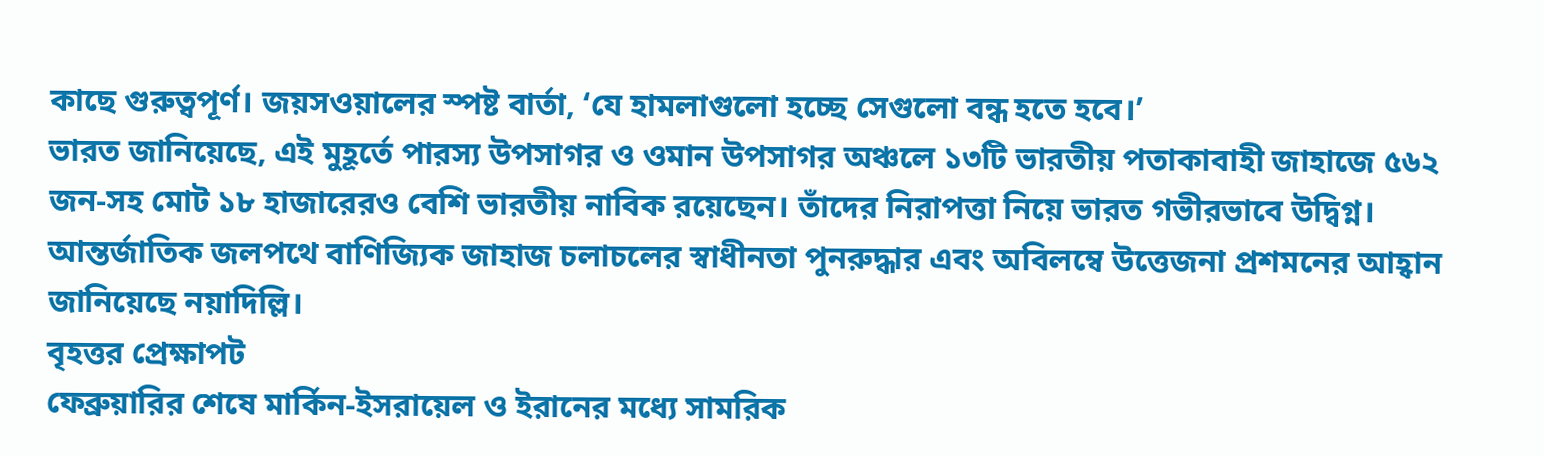কাছে গুরুত্বপূর্ণ। জয়সওয়ালের স্পষ্ট বার্তা, ‘যে হামলাগুলো হচ্ছে সেগুলো বন্ধ হতে হবে।’
ভারত জানিয়েছে, এই মুহূর্তে পারস্য উপসাগর ও ওমান উপসাগর অঞ্চলে ১৩টি ভারতীয় পতাকাবাহী জাহাজে ৫৬২ জন-সহ মোট ১৮ হাজারেরও বেশি ভারতীয় নাবিক রয়েছেন। তাঁদের নিরাপত্তা নিয়ে ভারত গভীরভাবে উদ্বিগ্ন। আন্তর্জাতিক জলপথে বাণিজ্যিক জাহাজ চলাচলের স্বাধীনতা পুনরুদ্ধার এবং অবিলম্বে উত্তেজনা প্রশমনের আহ্বান জানিয়েছে নয়াদিল্লি।
বৃহত্তর প্রেক্ষাপট
ফেব্রুয়ারির শেষে মার্কিন-ইসরায়েল ও ইরানের মধ্যে সামরিক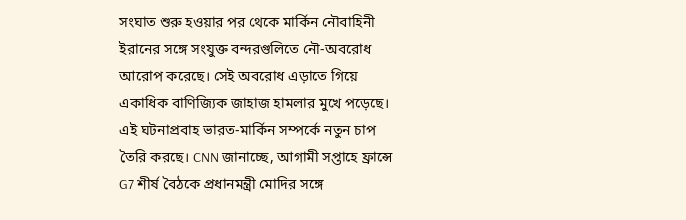সংঘাত শুরু হওয়ার পর থেকে মার্কিন নৌবাহিনী ইরানের সঙ্গে সংযুক্ত বন্দরগুলিতে নৌ-অবরোধ আরোপ করেছে। সেই অবরোধ এড়াতে গিয়ে একাধিক বাণিজ্যিক জাহাজ হামলার মুখে পড়েছে।
এই ঘটনাপ্রবাহ ভারত-মার্কিন সম্পর্কে নতুন চাপ তৈরি করছে। CNN জানাচ্ছে, আগামী সপ্তাহে ফ্রান্সে G7 শীর্ষ বৈঠকে প্রধানমন্ত্রী মোদির সঙ্গে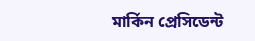মার্কিন প্রেসিডেন্ট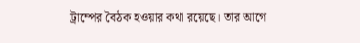ট্রাম্পের বৈঠক হওয়ার কথা রয়েছে। তার আগে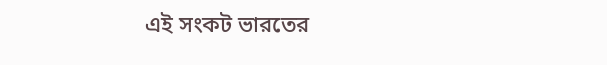এই সংকট ভারতের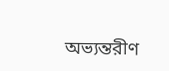অভ্যন্তরীণ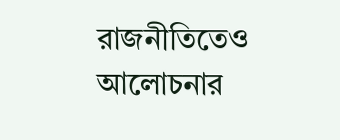রাজনীতিতেও আলোচনার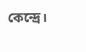কেন্দ্রে।